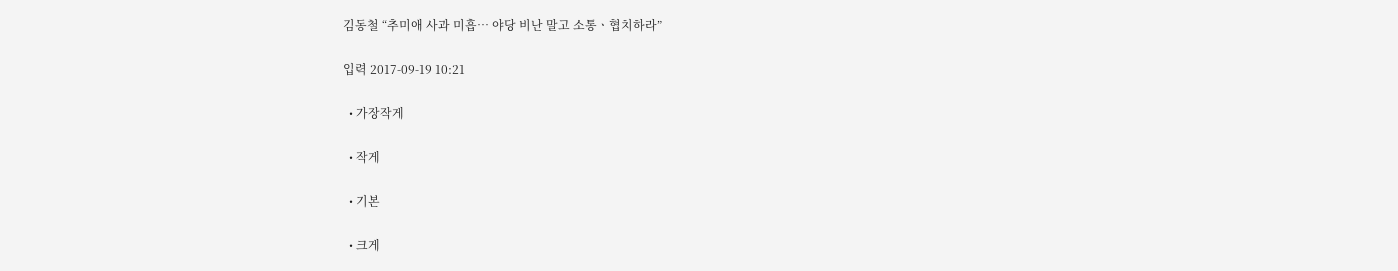김동철 “추미애 사과 미흡… 야당 비난 말고 소통ㆍ협치하라”

입력 2017-09-19 10:21

  • 가장작게

  • 작게

  • 기본

  • 크게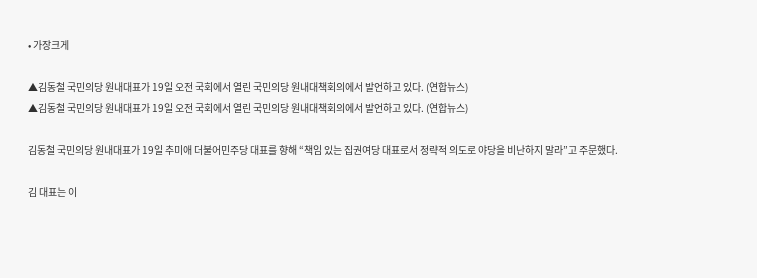• 가장크게

▲김동철 국민의당 원내대표가 19일 오전 국회에서 열린 국민의당 원내대책회의에서 발언하고 있다. (연합뉴스)
▲김동철 국민의당 원내대표가 19일 오전 국회에서 열린 국민의당 원내대책회의에서 발언하고 있다. (연합뉴스)

김동철 국민의당 원내대표가 19일 추미애 더불어민주당 대표를 향해 “책임 있는 집권여당 대표로서 정략적 의도로 야당을 비난하지 말라”고 주문했다.

김 대표는 이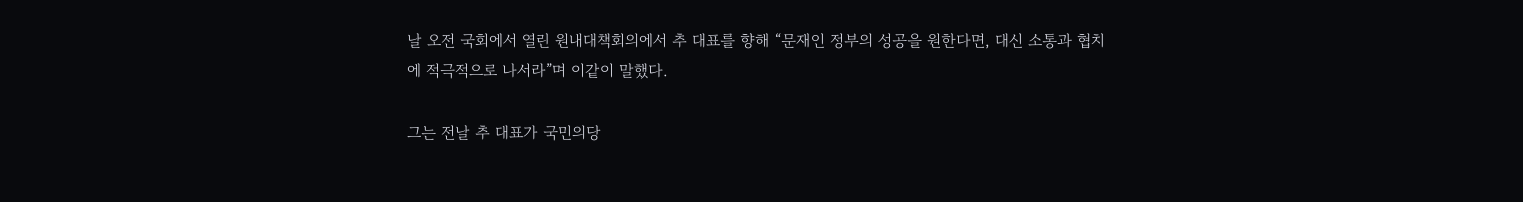날 오전 국회에서 열린 원내대책회의에서 추 대표를 향해 “문재인 정부의 성공을 원한다면, 대신 소통과 협치에 적극적으로 나서라”며 이같이 말했다.

그는 전날 추 대표가 국민의당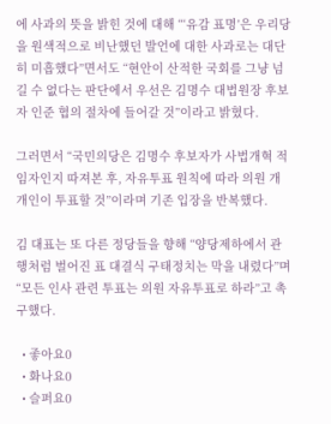에 사과의 뜻을 밝힌 것에 대해 “‘유감 표명’은 우리당을 원색적으로 비난했던 발언에 대한 사과로는 대단히 미흡했다”면서도 “현안이 산적한 국회를 그냥 넘길 수 없다는 판단에서 우선은 김명수 대법원장 후보자 인준 협의 절차에 들어갈 것”이라고 밝혔다.

그러면서 “국민의당은 김명수 후보자가 사법개혁 적임자인지 따져본 후, 자유투표 원칙에 따라 의원 개개인이 투표할 것”이라며 기존 입장을 반복했다.

김 대표는 또 다른 정당들을 향해 “양당제하에서 관행처럼 벌어진 표 대결식 구태정치는 막을 내렸다”며 “모든 인사 관련 투표는 의원 자유투표로 하라”고 촉구했다.

  • 좋아요0
  • 화나요0
  • 슬퍼요0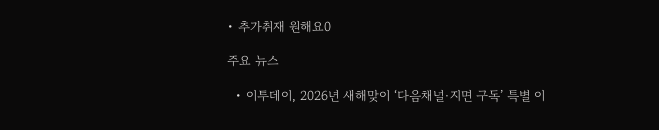• 추가취재 원해요0

주요 뉴스

  • 이투데이, 2026년 새해맞이 ‘다음채널·지면 구독’ 특별 이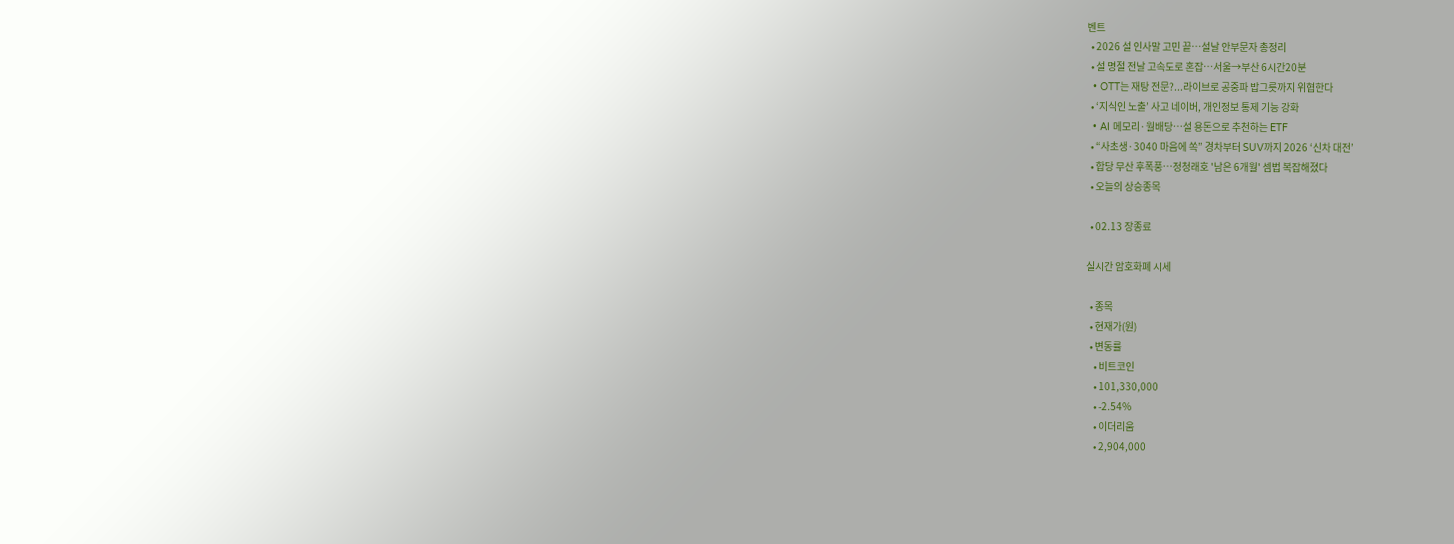벤트
  • 2026 설 인사말 고민 끝…설날 안부문자 총정리
  • 설 명절 전날 고속도로 혼잡…서울→부산 6시간20분
  • OTT는 재탕 전문?...라이브로 공중파 밥그릇까지 위협한다
  • ‘지식인 노출’ 사고 네이버, 개인정보 통제 기능 강화
  • AI 메모리·월배당…설 용돈으로 추천하는 ETF
  • “사초생·3040 마음에 쏙” 경차부터 SUV까지 2026 ‘신차 대전’
  • 합당 무산 후폭풍…정청래호 '남은 6개월' 셈법 복잡해졌다
  • 오늘의 상승종목

  • 02.13 장종료

실시간 암호화폐 시세

  • 종목
  • 현재가(원)
  • 변동률
    • 비트코인
    • 101,330,000
    • -2.54%
    • 이더리움
    • 2,904,000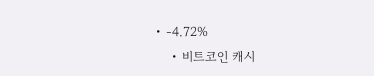• -4.72%
    • 비트코인 캐시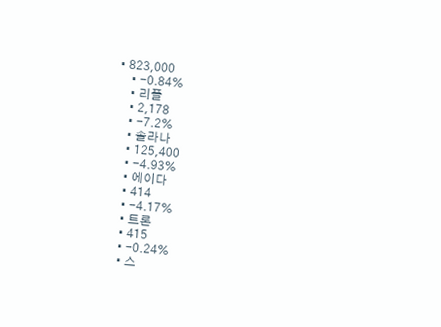• 823,000
    • -0.84%
    • 리플
    • 2,178
    • -7.2%
    • 솔라나
    • 125,400
    • -4.93%
    • 에이다
    • 414
    • -4.17%
    • 트론
    • 415
    • -0.24%
    • 스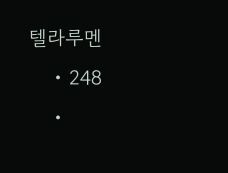텔라루멘
    • 248
    •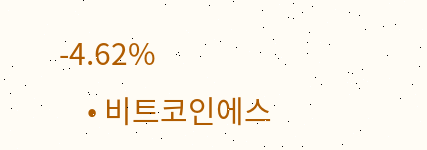-4.62%
    • 비트코인에스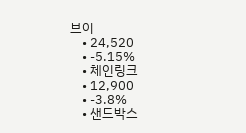브이
    • 24,520
    • -5.15%
    • 체인링크
    • 12,900
    • -3.8%
    • 샌드박스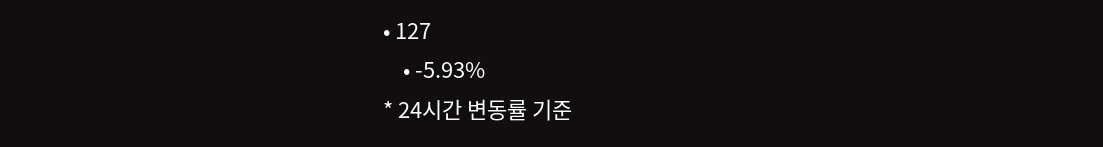• 127
    • -5.93%
* 24시간 변동률 기준